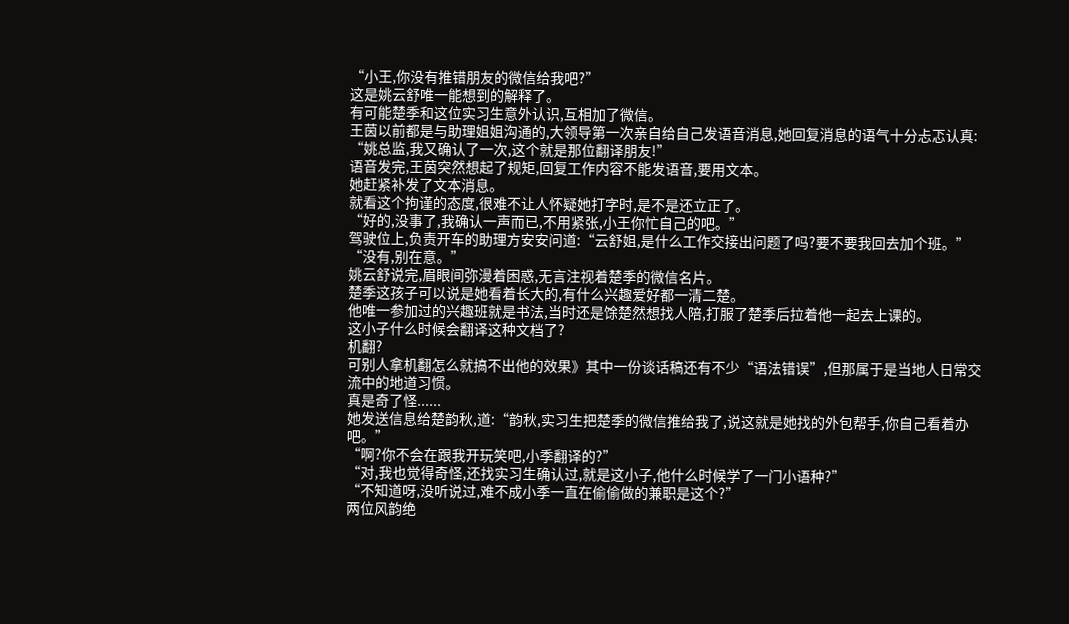“小王,你没有推错朋友的微信给我吧?”
这是姚云舒唯一能想到的解释了。
有可能楚季和这位实习生意外认识,互相加了微信。
王茵以前都是与助理姐姐沟通的,大领导第一次亲自给自己发语音消息,她回复消息的语气十分忐忑认真:
“姚总监,我又确认了一次,这个就是那位翻译朋友!”
语音发完,王茵突然想起了规矩,回复工作内容不能发语音,要用文本。
她赶紧补发了文本消息。
就看这个拘谨的态度,很难不让人怀疑她打字时,是不是还立正了。
“好的,没事了,我确认一声而已,不用紧张,小王你忙自己的吧。”
驾驶位上,负责开车的助理方安安问道:“云舒姐,是什么工作交接出问题了吗?要不要我回去加个班。”
“没有,别在意。”
姚云舒说完,眉眼间弥漫着困惑,无言注视着楚季的微信名片。
楚季这孩子可以说是她看着长大的,有什么兴趣爱好都一清二楚。
他唯一参加过的兴趣班就是书法,当时还是馀楚然想找人陪,打服了楚季后拉着他一起去上课的。
这小子什么时候会翻译这种文档了?
机翻?
可别人拿机翻怎么就搞不出他的效果》其中一份谈话稿还有不少“语法错误”,但那属于是当地人日常交流中的地道习惯。
真是奇了怪......
她发送信息给楚韵秋,道:“韵秋,实习生把楚季的微信推给我了,说这就是她找的外包帮手,你自己看着办吧。”
“啊?你不会在跟我开玩笑吧,小季翻译的?”
“对,我也觉得奇怪,还找实习生确认过,就是这小子,他什么时候学了一门小语种?”
“不知道呀,没听说过,难不成小季一直在偷偷做的兼职是这个?”
两位风韵绝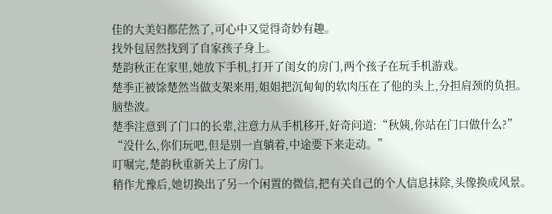佳的大美妇都茫然了,可心中又觉得奇妙有趣。
找外包居然找到了自家孩子身上。
楚韵秋正在家里,她放下手机,打开了闺女的房门,两个孩子在玩手机游戏。
楚季正被馀楚然当做支架来用,姐姐把沉甸甸的软肉压在了他的头上,分担肩颈的负担。
脑垫波。
楚季注意到了门口的长辈,注意力从手机移开,好奇问道:“秋姨,你站在门口做什么?”
“没什么,你们玩吧,但是别一直躺着,中途要下来走动。”
叮嘱完,楚韵秋重新关上了房门。
稍作尤豫后,她切换出了另一个闲置的微信,把有关自己的个人信息抹除,头像换成风景。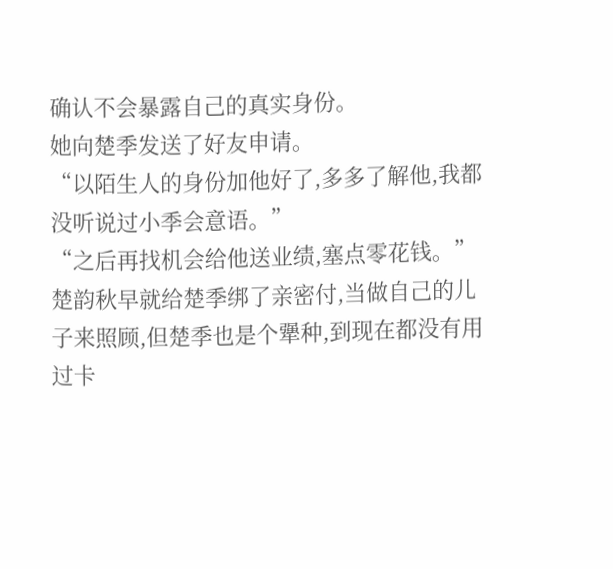确认不会暴露自己的真实身份。
她向楚季发送了好友申请。
“以陌生人的身份加他好了,多多了解他,我都没听说过小季会意语。”
“之后再找机会给他送业绩,塞点零花钱。”
楚韵秋早就给楚季绑了亲密付,当做自己的儿子来照顾,但楚季也是个犟种,到现在都没有用过卡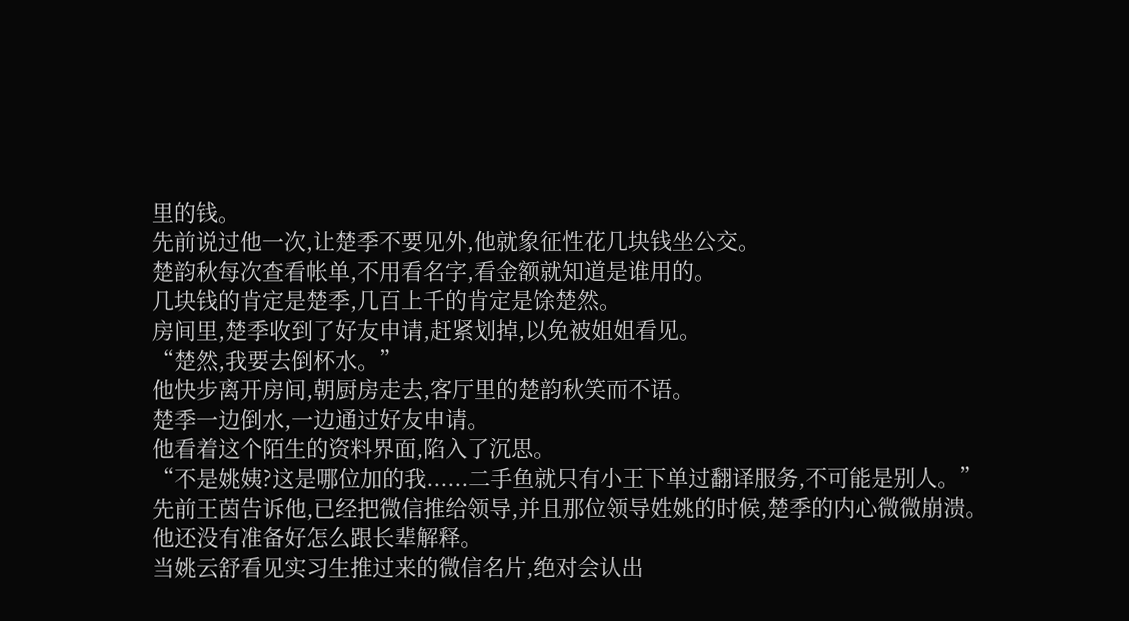里的钱。
先前说过他一次,让楚季不要见外,他就象征性花几块钱坐公交。
楚韵秋每次查看帐单,不用看名字,看金额就知道是谁用的。
几块钱的肯定是楚季,几百上千的肯定是馀楚然。
房间里,楚季收到了好友申请,赶紧划掉,以免被姐姐看见。
“楚然,我要去倒杯水。”
他快步离开房间,朝厨房走去,客厅里的楚韵秋笑而不语。
楚季一边倒水,一边通过好友申请。
他看着这个陌生的资料界面,陷入了沉思。
“不是姚姨?这是哪位加的我......二手鱼就只有小王下单过翻译服务,不可能是别人。”
先前王茵告诉他,已经把微信推给领导,并且那位领导姓姚的时候,楚季的内心微微崩溃。
他还没有准备好怎么跟长辈解释。
当姚云舒看见实习生推过来的微信名片,绝对会认出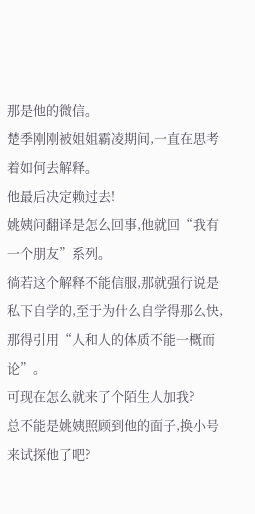那是他的微信。
楚季刚刚被姐姐霸凌期间,一直在思考着如何去解释。
他最后决定赖过去!
姚姨问翻译是怎么回事,他就回“我有一个朋友”系列。
徜若这个解释不能信服,那就强行说是私下自学的,至于为什么自学得那么快,那得引用“人和人的体质不能一概而论”。
可现在怎么就来了个陌生人加我?
总不能是姚姨照顾到他的面子,换小号来试探他了吧?